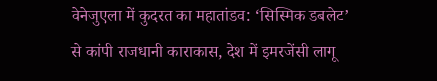वेनेजुएला में कुदरत का महातांडव: ‘सिस्मिक डबलेट’ से कांपी राजधानी काराकास, देश में इमरजेंसी लागू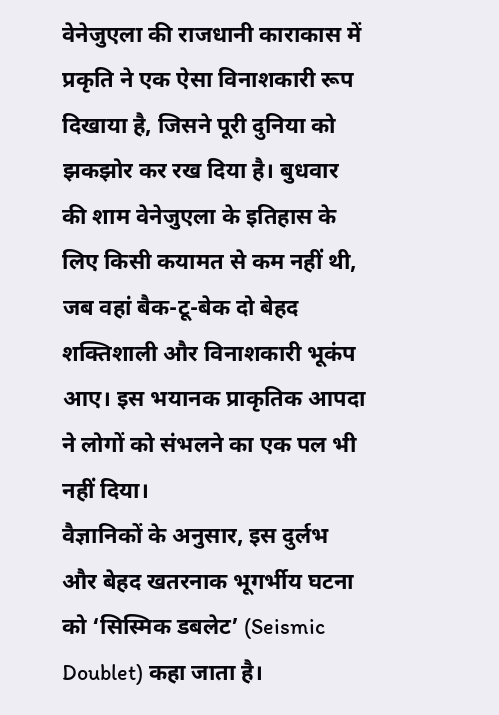वेनेजुएला की राजधानी काराकास में प्रकृति ने एक ऐसा विनाशकारी रूप दिखाया है, जिसने पूरी दुनिया को झकझोर कर रख दिया है। बुधवार की शाम वेनेजुएला के इतिहास के लिए किसी कयामत से कम नहीं थी, जब वहां बैक-टू-बेक दो बेहद शक्तिशाली और विनाशकारी भूकंप आए। इस भयानक प्राकृतिक आपदा ने लोगों को संभलने का एक पल भी नहीं दिया।
वैज्ञानिकों के अनुसार, इस दुर्लभ और बेहद खतरनाक भूगर्भीय घटना को ‘सिस्मिक डबलेट’ (Seismic Doublet) कहा जाता है।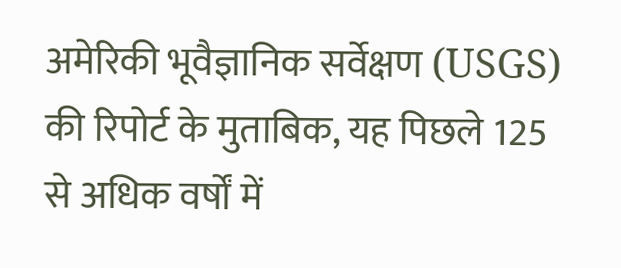अमेरिकी भूवैज्ञानिक सर्वेक्षण (USGS) की रिपोर्ट के मुताबिक, यह पिछले 125 से अधिक वर्षों में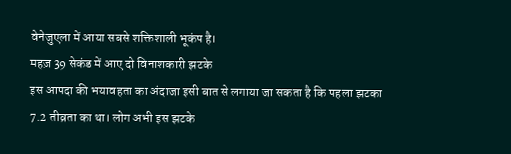वेनेजुएला में आया सबसे शक्तिशाली भूकंप है।
महज़ 39 सेकंड में आए दो विनाशकारी झटके
इस आपदा की भयावहता का अंदाजा इसी बात से लगाया जा सकता है कि पहला झटका 7.2 तीव्रता का था। लोग अभी इस झटके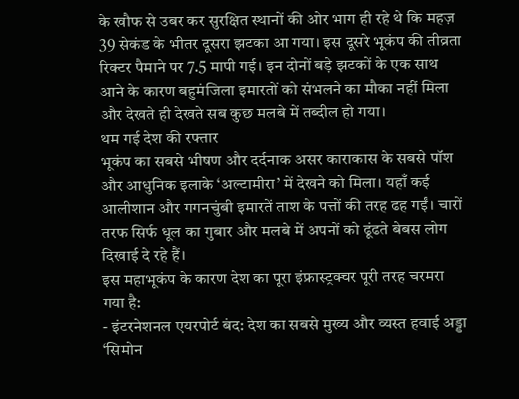के खौफ से उबर कर सुरक्षित स्थानों की ओर भाग ही रहे थे कि महज़ 39 सेकंड के भीतर दूसरा झटका आ गया। इस दूसरे भूकंप की तीव्रता रिक्टर पैमाने पर 7.5 मापी गई। इन दोनों बड़े झटकों के एक साथ आने के कारण बहुमंजिला इमारतों को संभलने का मौका नहीं मिला और देखते ही देखते सब कुछ मलबे में तब्दील हो गया।
थम गई देश की रफ्तार
भूकंप का सबसे भीषण और दर्दनाक असर काराकास के सबसे पॉश और आधुनिक इलाके ‘अल्टामीरा’ में देखने को मिला। यहाँ कई आलीशान और गगनचुंबी इमारतें ताश के पत्तों की तरह ढह गईं। चारों तरफ सिर्फ धूल का गुबार और मलबे में अपनों को ढूंढते बेबस लोग दिखाई दे रहे हैं।
इस महाभूकंप के कारण देश का पूरा इंफ्रास्ट्रक्चर पूरी तरह चरमरा गया है:
- इंटरनेशनल एयरपोर्ट बंद: देश का सबसे मुख्य और व्यस्त हवाई अड्डा ‘सिमोन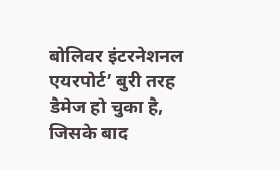बोलिवर इंटरनेशनल एयरपोर्ट’ बुरी तरह डैमेज हो चुका है, जिसके बाद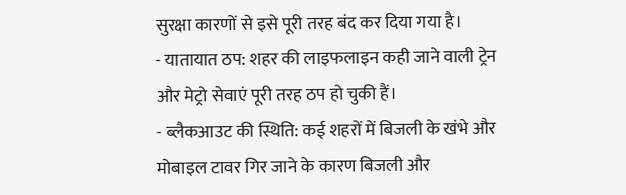सुरक्षा कारणों से इसे पूरी तरह बंद कर दिया गया है।
- यातायात ठप: शहर की लाइफलाइन कही जाने वाली ट्रेन और मेट्रो सेवाएं पूरी तरह ठप हो चुकी हैं।
- ब्लैकआउट की स्थिति: कई शहरों में बिजली के खंभे और मोबाइल टावर गिर जाने के कारण बिजली और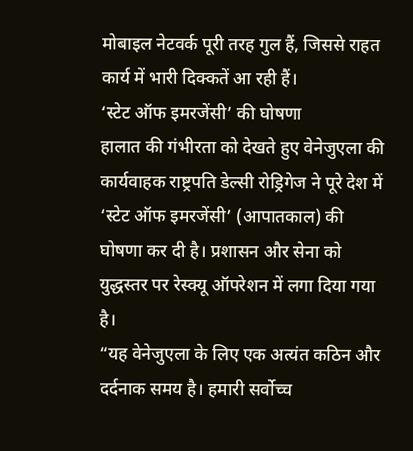मोबाइल नेटवर्क पूरी तरह गुल हैं, जिससे राहत कार्य में भारी दिक्कतें आ रही हैं।
‘स्टेट ऑफ इमरजेंसी’ की घोषणा
हालात की गंभीरता को देखते हुए वेनेजुएला की कार्यवाहक राष्ट्रपति डेल्सी रोड्रिगेज ने पूरे देश में ‘स्टेट ऑफ इमरजेंसी’ (आपातकाल) की घोषणा कर दी है। प्रशासन और सेना को युद्धस्तर पर रेस्क्यू ऑपरेशन में लगा दिया गया है।
“यह वेनेजुएला के लिए एक अत्यंत कठिन और दर्दनाक समय है। हमारी सर्वोच्च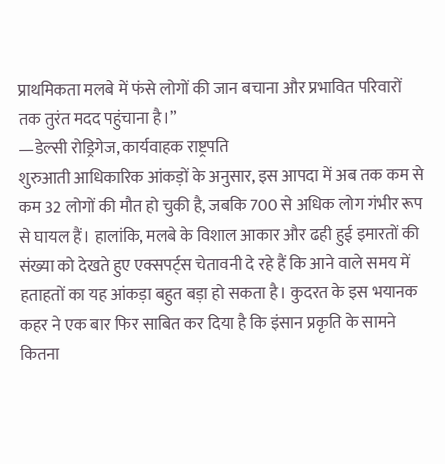प्राथमिकता मलबे में फंसे लोगों की जान बचाना और प्रभावित परिवारों तक तुरंत मदद पहुंचाना है।”
—डेल्सी रोड्रिगेज, कार्यवाहक राष्ट्रपति
शुरुआती आधिकारिक आंकड़ों के अनुसार, इस आपदा में अब तक कम से कम 32 लोगों की मौत हो चुकी है, जबकि 700 से अधिक लोग गंभीर रूप से घायल हैं। हालांकि, मलबे के विशाल आकार और ढही हुई इमारतों की संख्या को देखते हुए एक्सपर्ट्स चेतावनी दे रहे हैं कि आने वाले समय में हताहतों का यह आंकड़ा बहुत बड़ा हो सकता है। कुदरत के इस भयानक कहर ने एक बार फिर साबित कर दिया है कि इंसान प्रकृति के सामने कितना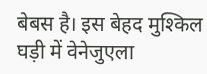बेबस है। इस बेहद मुश्किल घड़ी में वेनेजुएला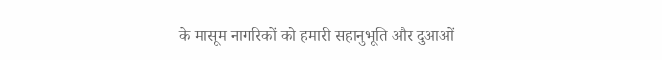के मासूम नागरिकों को हमारी सहानुभूति और दुआओं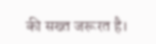की सख्त जरूरत है।